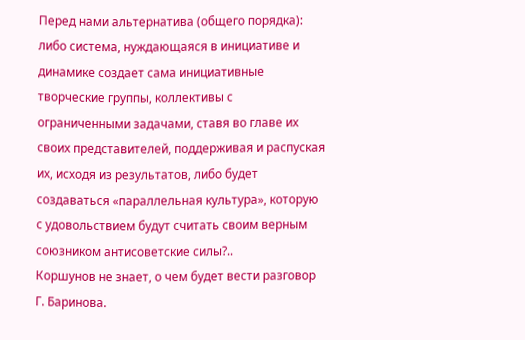Перед нами альтернатива (общего порядка): либо система, нуждающаяся в инициативе и динамике создает сама инициативные творческие группы, коллективы с ограниченными задачами, ставя во главе их своих представителей, поддерживая и распуская их, исходя из результатов, либо будет создаваться «параллельная культура», которую с удовольствием будут считать своим верным союзником антисоветские силы?..
Коршунов не знает, о чем будет вести разговор Г. Баринова.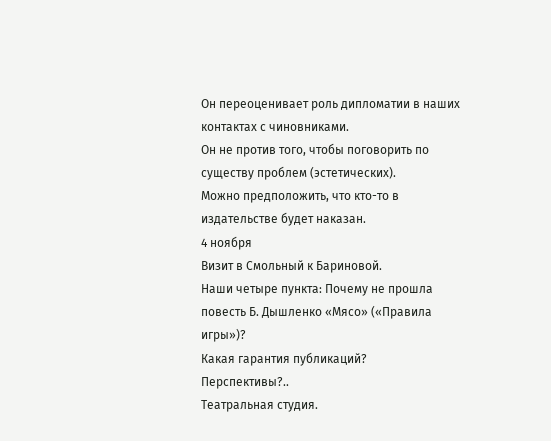Он переоценивает роль дипломатии в наших контактах с чиновниками.
Он не против того, чтобы поговорить по существу проблем (эстетических).
Можно предположить, что кто-то в издательстве будет наказан.
4 ноября
Визит в Смольный к Бариновой.
Наши четыре пункта: Почему не прошла повесть Б. Дышленко «Мясо» («Правила игры»)?
Какая гарантия публикаций?
Перспективы?..
Театральная студия.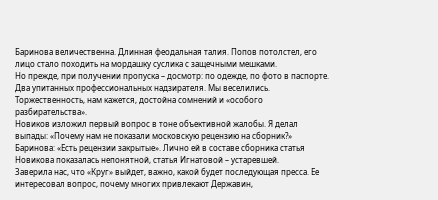Баринова величественна. Длинная феодальная талия. Попов потолстел, его лицо стало походить на мордашку суслика с защечными мешками.
Но прежде, при получении пропуска – досмотр: по одежде, по фото в паспорте. Два упитанных профессиональных надзирателя. Мы веселились. Торжественность, нам кажется, достойна сомнений и «особого разбирательства».
Новиков изложил первый вопрос в тоне объективной жалобы. Я делал выпады: «Почему нам не показали московскую рецензию на сборник?»
Баринова: «Есть рецензии закрытые». Лично ей в составе сборника статья Новикова показалась непонятной, статья Игнатовой – устаревшей.
Заверила нас, что «Круг» выйдет, важно, какой будет последующая пресса. Ее интересовал вопрос, почему многих привлекают Державин,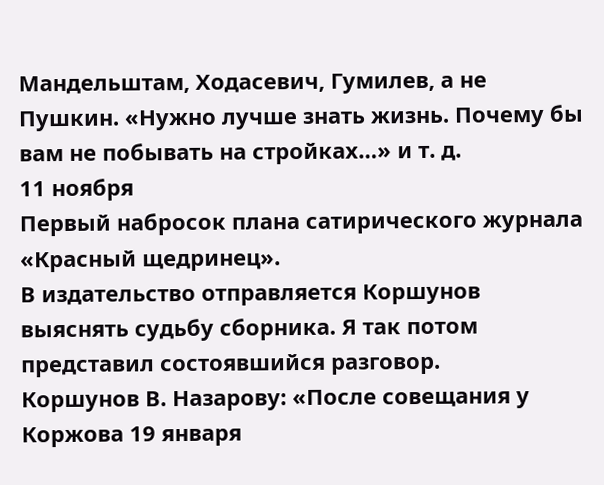Мандельштам, Ходасевич, Гумилев, а не Пушкин. «Нужно лучше знать жизнь. Почему бы вам не побывать на стройках…» и т. д.
11 ноября
Первый набросок плана сатирического журнала «Красный щедринец».
В издательство отправляется Коршунов выяснять судьбу сборника. Я так потом представил состоявшийся разговор.
Коршунов В. Назарову: «После совещания у Коржова 19 января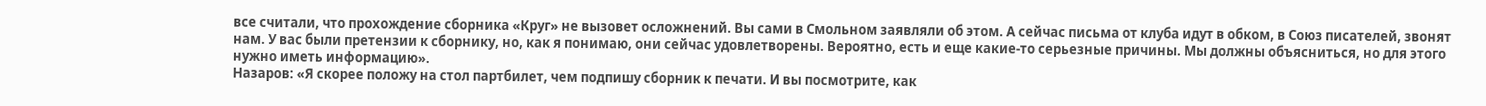все считали, что прохождение сборника «Круг» не вызовет осложнений. Вы сами в Смольном заявляли об этом. А сейчас письма от клуба идут в обком, в Союз писателей, звонят нам. У вас были претензии к сборнику, но, как я понимаю, они сейчас удовлетворены. Вероятно, есть и еще какие-то серьезные причины. Мы должны объясниться, но для этого нужно иметь информацию».
Назаров: «Я скорее положу на стол партбилет, чем подпишу сборник к печати. И вы посмотрите, как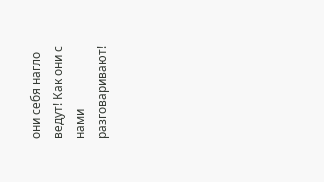они себя нагло ведут! Как они с нами разговаривают!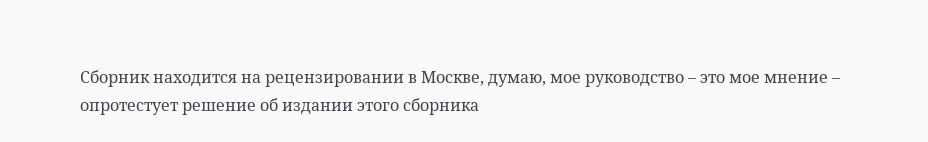Сборник находится на рецензировании в Москве, думаю, мое руководство – это мое мнение – опротестует решение об издании этого сборника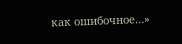как ошибочное…»